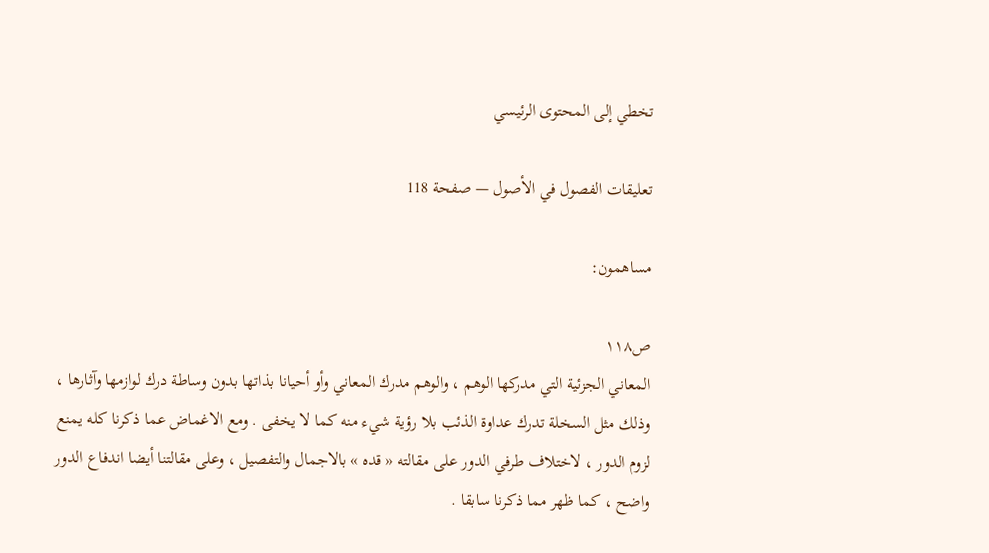تخطي إلى المحتوى الرئيسي

تعليقات الفصول في الأصول — صفحة 118

مساهمون:

ص١١٨
المعاني الجزئية التي مدركها الوهم ، والوهم مدرك المعاني وأو أحيانا بذاتها بدون وساطة درك لوازمها وآثارها ، وذلك مثل السخلة تدرك عداوة الذئب بلا رؤية شيء منه كما لا يخفى . ومع الاغماض عما ذكرنا كله يمنع لزوم الدور ، لاختلاف طرفي الدور على مقالته « قده » بالاجمال والتفصيل ، وعلى مقالتنا أيضا اندفاع الدور واضح ، كما ظهر مما ذكرنا سابقا .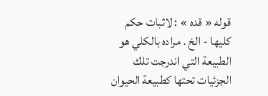قوله « قده » : لاثبات حكم كليها - الخ . مراده بالكلي هو الطبيعة التي اندرجت تلك الجزئيات تحتها كطبيعة الحيوان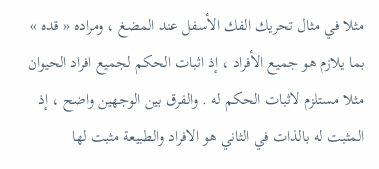مثلا في مثال تحريك الفك الأسفل عند المضغ ، ومراده « قده » بما يلازم هو جميع الأفراد ، إذ اثبات الحكم لجميع افراد الحيوان مثلا مستلزم لاثبات الحكم له . والفرق بين الوجهين واضح ، إذ المثبت له بالذات في الثاني هو الافراد والطبيعة مثبت لها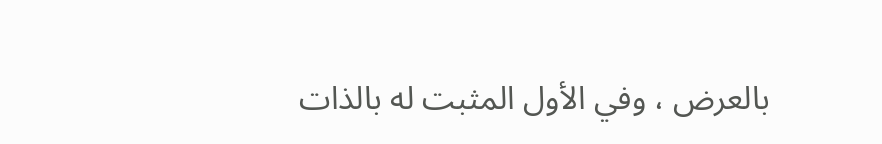بالعرض ، وفي الأول المثبت له بالذات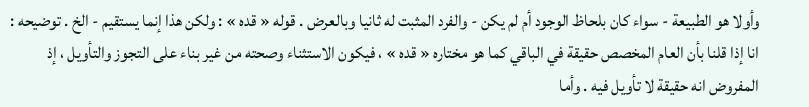وأولا هو الطبيعة - سواء كان بلحاظ الوجود أم لم يكن - والفرد المثبت له ثانيا وبالعرض . قوله « قده » : ولكن هذا إنما يستقيم - الخ . توضيحه : انا إذا قلنا بأن العام المخصص حقيقة في الباقي كما هو مختاره « قده » ، فيكون الاستثناء وصحته من غير بناء على التجوز والتأويل ، إذ المفروض انه حقيقة لا تأويل فيه . وأما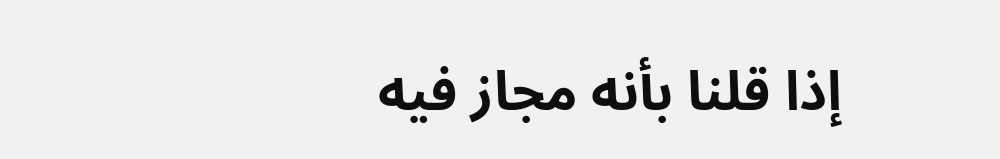إذا قلنا بأنه مجاز فيه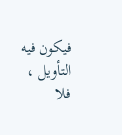فيكون فيه التأويل ، فلا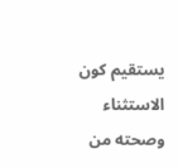يستقيم كون الاستثناء وصحته من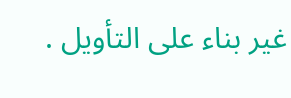غير بناء على التأويل .